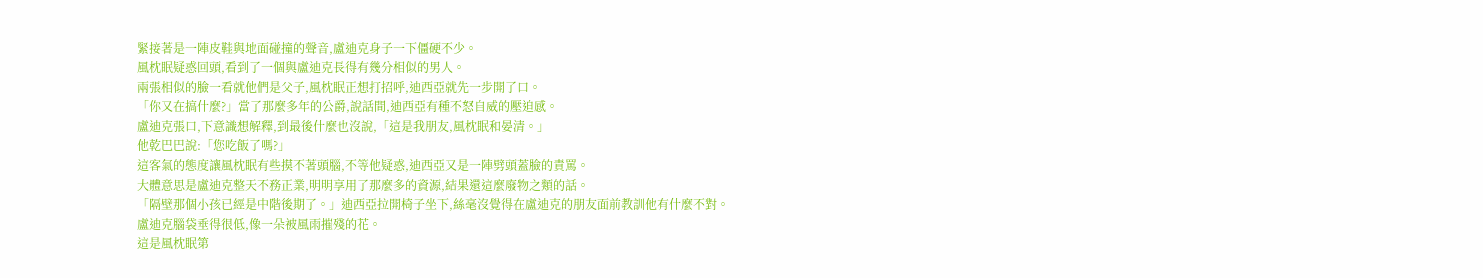緊接著是一陣皮鞋與地面碰撞的聲音,盧迪克身子一下僵硬不少。
風枕眠疑惑回頭,看到了一個與盧迪克長得有幾分相似的男人。
兩張相似的臉一看就他們是父子,風枕眠正想打招呼,迪西亞就先一步開了口。
「你又在搞什麼?」當了那麼多年的公爵,說話間,迪西亞有種不怒自威的壓迫感。
盧迪克張口,下意識想解釋,到最後什麼也沒說,「這是我朋友,風枕眠和晏清。」
他乾巴巴說:「您吃飯了嗎?」
這客氣的態度讓風枕眠有些摸不著頭腦,不等他疑惑,迪西亞又是一陣劈頭蓋臉的責罵。
大體意思是盧迪克整天不務正業,明明享用了那麼多的資源,結果還這麼廢物之類的話。
「隔壁那個小孩已經是中階後期了。」迪西亞拉開椅子坐下,絲毫沒覺得在盧迪克的朋友面前教訓他有什麼不對。
盧迪克腦袋垂得很低,像一朵被風雨摧殘的花。
這是風枕眠第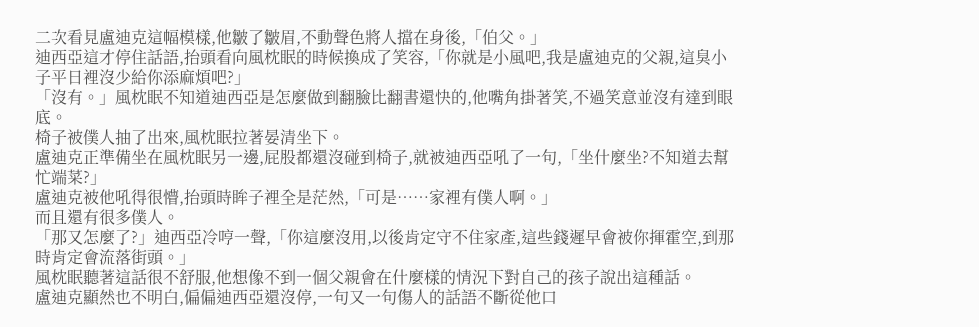二次看見盧迪克這幅模樣,他皺了皺眉,不動聲色將人擋在身後,「伯父。」
迪西亞這才停住話語,抬頭看向風枕眠的時候換成了笑容,「你就是小風吧,我是盧迪克的父親,這臭小子平日裡沒少給你添麻煩吧?」
「沒有。」風枕眠不知道迪西亞是怎麼做到翻臉比翻書還快的,他嘴角掛著笑,不過笑意並沒有達到眼底。
椅子被僕人抽了出來,風枕眠拉著晏清坐下。
盧迪克正準備坐在風枕眠另一邊,屁股都還沒碰到椅子,就被迪西亞吼了一句,「坐什麼坐?不知道去幫忙端菜?」
盧迪克被他吼得很懵,抬頭時眸子裡全是茫然,「可是……家裡有僕人啊。」
而且還有很多僕人。
「那又怎麼了?」迪西亞冷哼一聲,「你這麼沒用,以後肯定守不住家產,這些錢遲早會被你揮霍空,到那時肯定會流落街頭。」
風枕眠聽著這話很不舒服,他想像不到一個父親會在什麼樣的情況下對自己的孩子說出這種話。
盧迪克顯然也不明白,偏偏迪西亞還沒停,一句又一句傷人的話語不斷從他口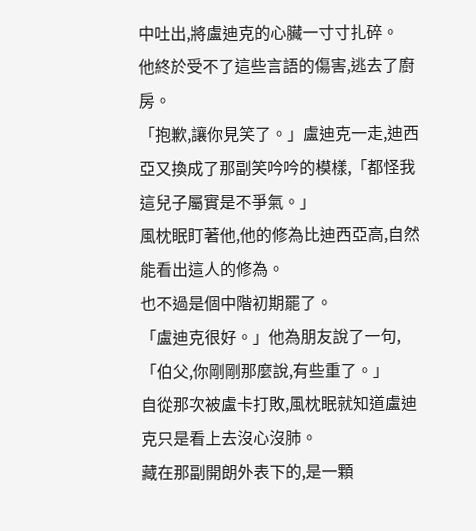中吐出,將盧迪克的心臟一寸寸扎碎。
他終於受不了這些言語的傷害,逃去了廚房。
「抱歉,讓你見笑了。」盧迪克一走,迪西亞又換成了那副笑吟吟的模樣,「都怪我這兒子屬實是不爭氣。」
風枕眠盯著他,他的修為比迪西亞高,自然能看出這人的修為。
也不過是個中階初期罷了。
「盧迪克很好。」他為朋友說了一句,「伯父,你剛剛那麼說,有些重了。」
自從那次被盧卡打敗,風枕眠就知道盧迪克只是看上去沒心沒肺。
藏在那副開朗外表下的,是一顆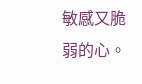敏感又脆弱的心。